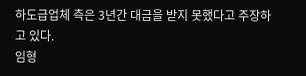하도급업체 측은 3년간 대금을 받지 못했다고 주장하고 있다.
임형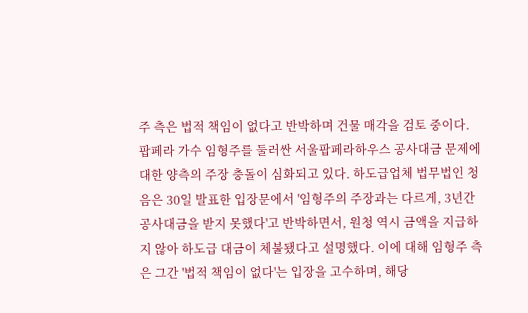주 측은 법적 책임이 없다고 반박하며 건물 매각을 검토 중이다.
팝페라 가수 임형주를 둘러싼 서울팝페라하우스 공사대금 문제에 대한 양측의 주장 충돌이 심화되고 있다. 하도급업체 법무법인 청음은 30일 발표한 입장문에서 '임형주의 주장과는 다르게, 3년간 공사대금을 받지 못했다'고 반박하면서, 원청 역시 금액을 지급하지 않아 하도급 대금이 체불됐다고 설명했다. 이에 대해 임형주 측은 그간 '법적 책임이 없다'는 입장을 고수하며, 해당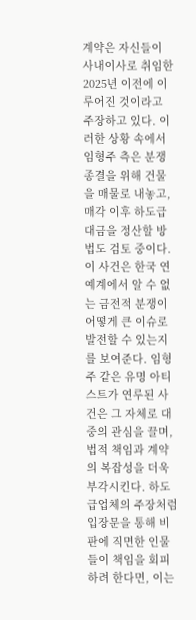계약은 자신들이 사내이사로 취임한 2025년 이전에 이루어진 것이라고 주장하고 있다. 이러한 상황 속에서 임형주 측은 분쟁 종결을 위해 건물을 매물로 내놓고, 매각 이후 하도급 대금을 정산할 방법도 검토 중이다.
이 사건은 한국 연예계에서 알 수 없는 금전적 분쟁이 어떻게 큰 이슈로 발전할 수 있는지를 보여준다. 임형주 같은 유명 아티스트가 연루된 사건은 그 자체로 대중의 관심을 끌며, 법적 책임과 계약의 복잡성을 더욱 부각시킨다. 하도급업체의 주장처럼 입장문을 통해 비판에 직면한 인물들이 책임을 회피하려 한다면, 이는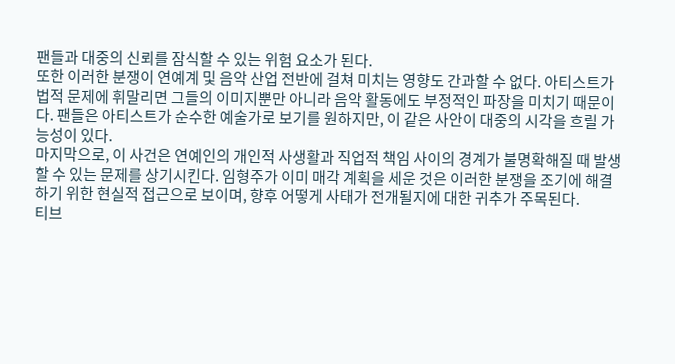팬들과 대중의 신뢰를 잠식할 수 있는 위험 요소가 된다.
또한 이러한 분쟁이 연예계 및 음악 산업 전반에 걸쳐 미치는 영향도 간과할 수 없다. 아티스트가 법적 문제에 휘말리면 그들의 이미지뿐만 아니라 음악 활동에도 부정적인 파장을 미치기 때문이다. 팬들은 아티스트가 순수한 예술가로 보기를 원하지만, 이 같은 사안이 대중의 시각을 흐릴 가능성이 있다.
마지막으로, 이 사건은 연예인의 개인적 사생활과 직업적 책임 사이의 경계가 불명확해질 때 발생할 수 있는 문제를 상기시킨다. 임형주가 이미 매각 계획을 세운 것은 이러한 분쟁을 조기에 해결하기 위한 현실적 접근으로 보이며, 향후 어떻게 사태가 전개될지에 대한 귀추가 주목된다.
티브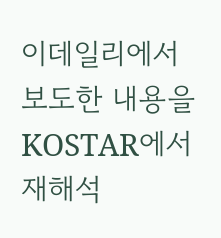이데일리에서 보도한 내용을 KOSTAR에서 재해석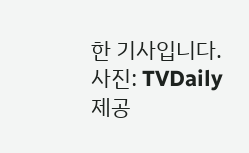한 기사입니다.
사진: TVDaily 제공